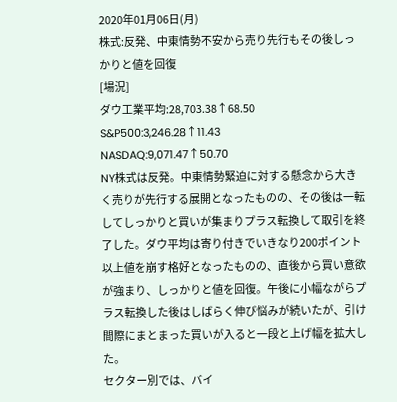2020年01月06日(月)
株式:反発、中東情勢不安から売り先行もその後しっかりと値を回復
[場況]
ダウ工業平均:28,703.38↑68.50
S&P500:3,246.28↑11.43
NASDAQ:9,071.47↑50.70
NY株式は反発。中東情勢緊迫に対する懸念から大きく売りが先行する展開となったものの、その後は一転してしっかりと買いが集まりプラス転換して取引を終了した。ダウ平均は寄り付きでいきなり200ポイント以上値を崩す格好となったものの、直後から買い意欲が強まり、しっかりと値を回復。午後に小幅ながらプラス転換した後はしばらく伸び悩みが続いたが、引け間際にまとまった買いが入ると一段と上げ幅を拡大した。
セクター別では、バイ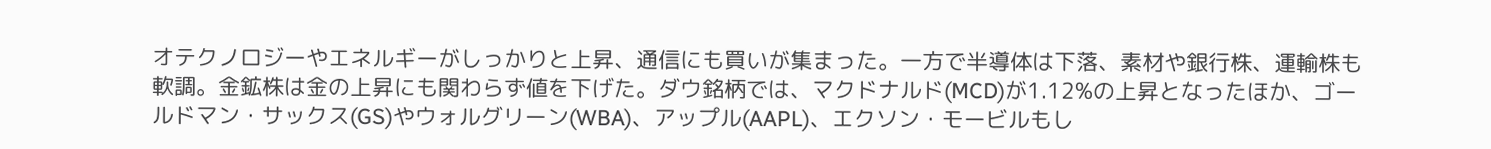オテクノロジーやエネルギーがしっかりと上昇、通信にも買いが集まった。一方で半導体は下落、素材や銀行株、運輸株も軟調。金鉱株は金の上昇にも関わらず値を下げた。ダウ銘柄では、マクドナルド(MCD)が1.12%の上昇となったほか、ゴールドマン・サックス(GS)やウォルグリーン(WBA)、アップル(AAPL)、エクソン・モービルもし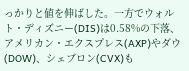っかりと値を伸ばした。一方でウォルト・ディズニー(DIS)は0.58%の下落、アメリカン・エクスプレス(AXP)やダウ(DOW)、シェブロン(CVX)も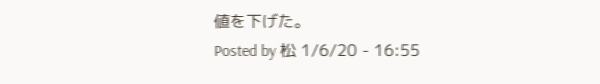値を下げた。
Posted by 松 1/6/20 - 16:55